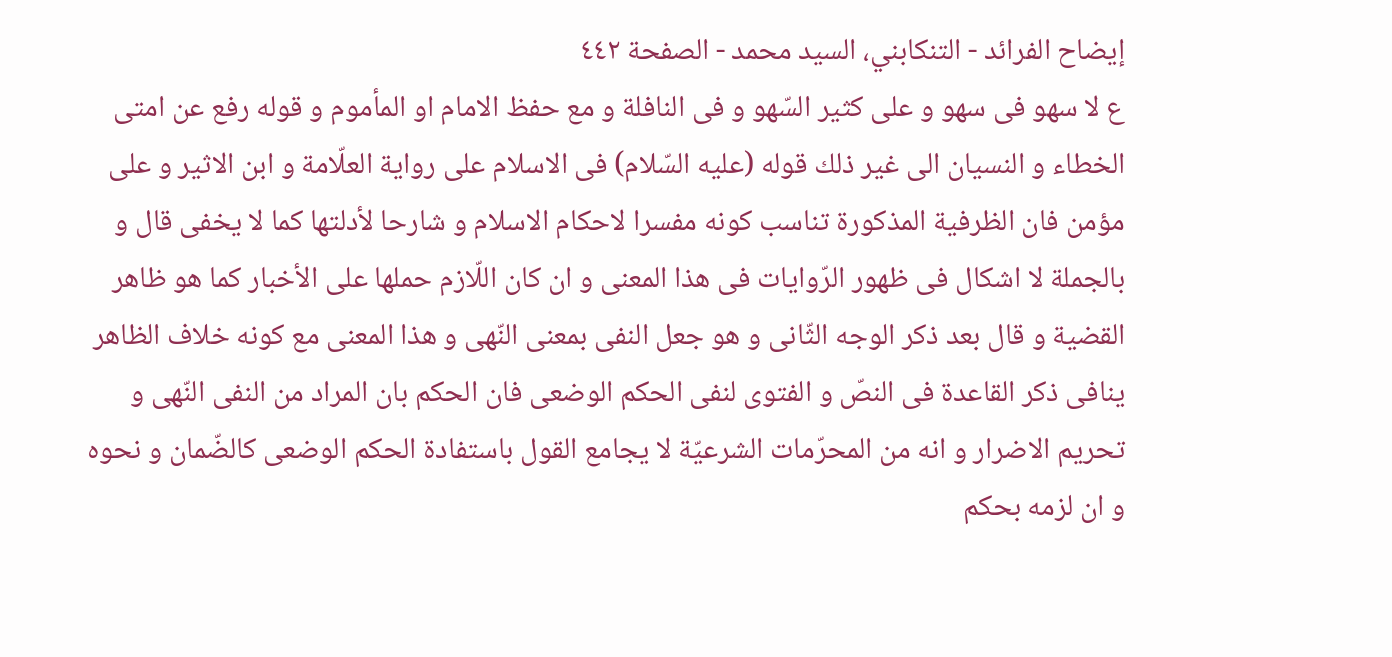إيضاح الفرائد - التنكابني، السيد محمد - الصفحة ٤٤٢
ع لا سهو فى سهو و على كثير السّهو و فى النافلة و مع حفظ الامام او المأموم و قوله رفع عن امتى الخطاء و النسيان الى غير ذلك قوله (عليه السّلام) فى الاسلام على رواية العلّامة و ابن الاثير و على مؤمن فان الظرفية المذكورة تناسب كونه مفسرا لاحكام الاسلام و شارحا لأدلتها كما لا يخفى قال و بالجملة لا اشكال فى ظهور الرّوايات فى هذا المعنى و ان كان اللّازم حملها على الأخبار كما هو ظاهر القضية و قال بعد ذكر الوجه الثّانى و هو جعل النفى بمعنى النّهى و هذا المعنى مع كونه خلاف الظاهر ينافى ذكر القاعدة فى النصّ و الفتوى لنفى الحكم الوضعى فان الحكم بان المراد من النفى النّهى و تحريم الاضرار و انه من المحرّمات الشرعيّة لا يجامع القول باستفادة الحكم الوضعى كالضّمان و نحوه و ان لزمه بحكم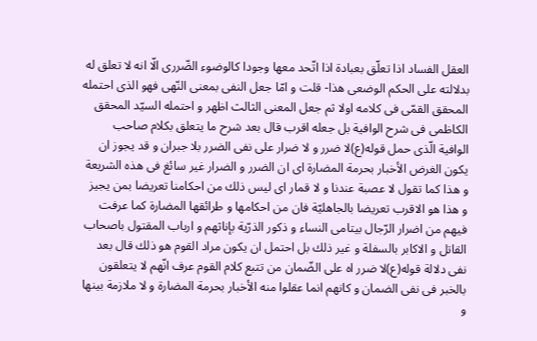العقل الفساد اذا تعلّق بعبادة اذا اتّحد معها وجودا كالوضوء الضّررى الّا انه لا تعلق له بدلالته على الحكم الوضعى هذا- قلت و امّا جعل النفى بمعنى النّهى فهو الذى احتمله المحقق القمّى فى كلامه اولا ثم جعل المعنى الثالث اظهر و احتمله السيّد المحقق الكاظمى فى شرح الوافية بل جعله اقرب قال بعد شرح ما يتعلق بكلام صاحب الوافية الّذى حمل قوله(ع)لا ضرر و لا ضرار على نفى الضرر بلا جبران و قد يجوز ان يكون الغرض الأخبار بحرمة المضارة اى ان الضرر و الضرار غير سائغ فى هذه الشريعة و هذا كما تقول لا عصبة عندنا و لا قمار اى ليس ذلك من احكامنا تعريضا بمن يجيز و هذا هو الاقرب تعريضا بالجاهليّة فان من احكامها و طرائقها المضارة كما عرفت فيهم من اضرار الرّجال بيتامى النساء و ذكور الذرّية بإناثهم و ارباب المقتول باصحاب القاتل و الاكابر بالسفلة و غير ذلك بل احتمل ان يكون مراد القوم هو ذلك قال بعد نفى دلالة قوله(ع)لا ضرر اه على الضّمان من تتبع كلام القوم عرف انّهم لا يتعلقون بالخبر فى نفى الضمان و كانهم انما عقلوا منه الأخبار بحرمة المضارة و لا ملازمة بينها و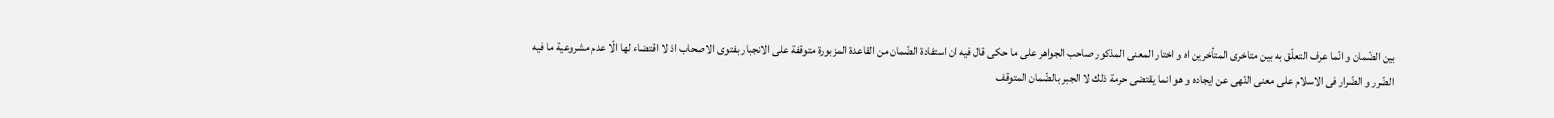بين الضّمان و انّما عرف التعلّق به بين متاخرى المتأخرين اه و اختار المعنى المذكور صاحب الجواهر على ما حكى قال فيه ان استفادة الضّمان من القاعدة المزبورة متوقفة على الانجبار بفتوى الاصحاب اذ لا اقتضاء لها الّا عدم مشروعية ما فيه الضّرر و الضّرار فى الاسلام على معنى النّهى عن ايجاده و هو انما يقتضى حرمة ذلك لا الجبر بالضّمان المتوقف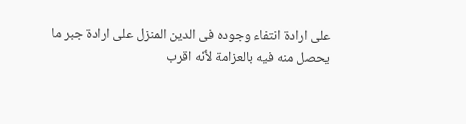على ارادة انتفاء وجوده فى الدين المنزل على ارادة جبر ما يحصل منه فيه بالعزامة لأنّه اقرب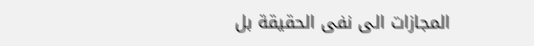المجازات الى نفى الحقيقة بل